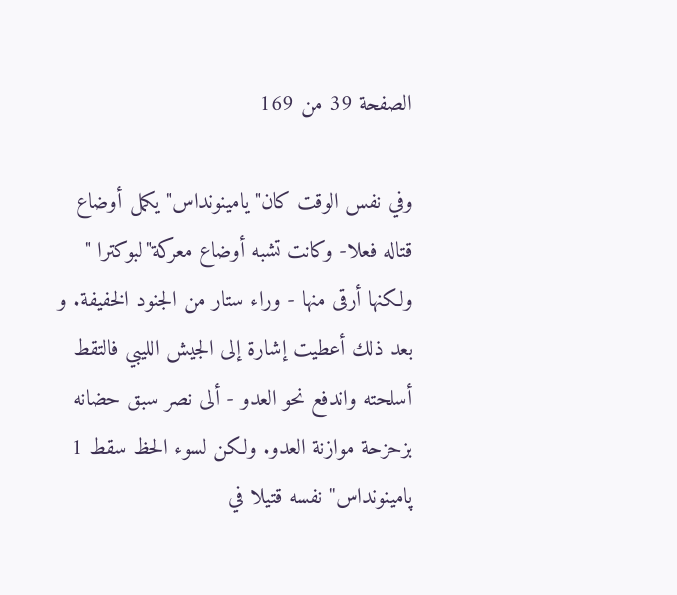الصفحة 39 من 169

وفي نفس الوقت كان"يامينونداس" يكمل أوضاع قتاله فعلا- وكانت تشبه أوضاع معركة"لبوكترا " ولكنها أرقى منها - وراء ستار من الجنود الخفيفة. و بعد ذلك أعطيت إشارة إلى الجيش الليبي فالتقط أسلحته واندفع نحو العدو - ألى نصر سبق حضانه بزحزحة موازنة العدو. ولكن لسوء الحظ سقط 1 پامينونداس'' نفسه قتيلا في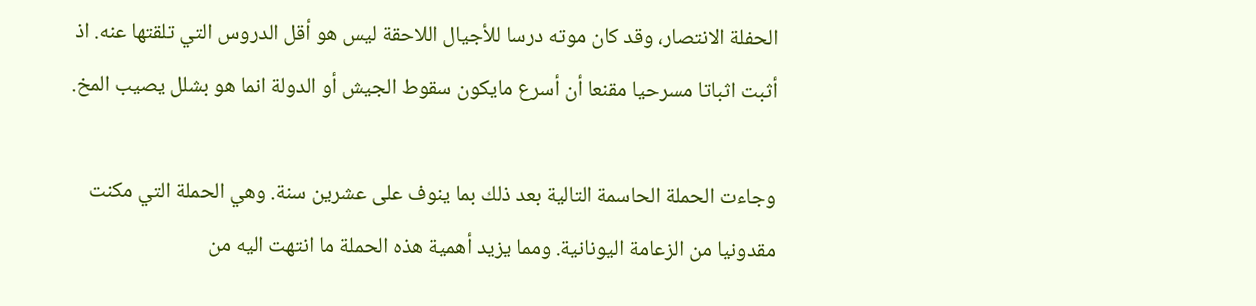الحفلة الانتصار، وقد كان موته درسا للأجيال اللاحقة ليس هو أقل الدروس التي تلقتها عنه. اذ أثبت اثباتا مسرحيا مقنعا أن أسرع مايكون سقوط الجيش أو الدولة انما هو بشلل يصيب المخ.

وجاءت الحملة الحاسمة التالية بعد ذلك بما ينوف على عشرين سنة. وهي الحملة التي مكنت مقدونيا من الزعامة اليونانية. ومما يزيد أهمية هذه الحملة ما انتهت اليه من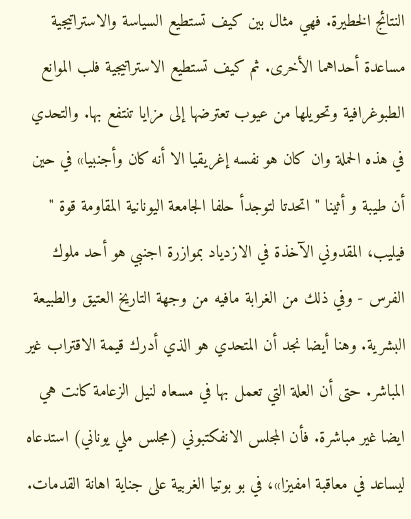النتائج الخطيرة. فهي مثال بين كيف تستطيع السياسة والاستراتيجية مساعدة أحداهما الأخرى. ثم كيف تستطيع الاستراتيجية فلب الموانع الطبوغرافية وتحويلها من عيوب تعترضها إلى مزايا تنتفع بها. والتحدي في هذه الحملة وان كان هو نفسه إغريقيا الا أنه كان وأجنبيا» في حين أن طيبة و أثينا '' اتحدتا لتوجدأ حلفا الجامعة اليونانية المقاومة قوة " فيليب، المقدوني الآخذة في الازدياد بموازرة اجنبي هو أحد ملوك الفرس - وفي ذلك من الغرابة مافيه من وجهة التاريخ العتيق والطبيعة البشرية. وهنا أيضا نجد أن المتحدي هو الذي أدرك قيمة الاقتراب غير المباشر. حتى أن العلة التي تعمل بها في مسعاه لنيل الزعامة كانت هي ايضا غير مباشرة. فأن المجلس الانفكتبوني (مجلس ملي يوناني) استدعاه ليساعد في معاقبة امفيزا»، في بو بوتيا الغربية على جناية اهانة القدمات.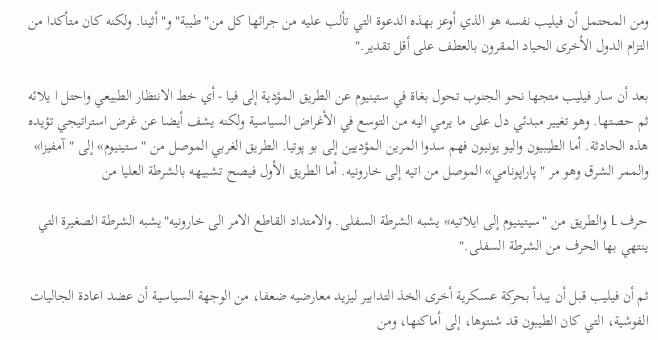ومن المحتمل أن فيليب نفسه هو الذي أوعز بهذه الدعوة التي تألب عليه من جرائها كل من"طيبة"و"أثينا. ولكنه كان متأكدا من التزام الدول الأخرى الحياد المقرون بالعطف على أقل تقدير."

بعد أن سار فيليب متجها نحو الجنوب تحول بغاة في ستينيوم عن الطريق المؤدية إلى فيا - أي خط الانتظار الطبيعي واحتل ا يلائه ثم حصتها. وهو تغيير مبدئي دل على ما يرمي اليه من التوسع في الأغراض السياسية ولكنه يشف أيضا عن غرض استراتيجي تؤيده هذه الحادثة. أما الطيبيون واليو يونيون فهم سدوا المرين المؤديين إلى بو پوتيا. الطريق الغربي الموصل من " ستينيوم» إلى " آمفيزا» والممر الشرق وهو مر " پاراپونامي» الموصل من اتيه إلى خارونيه. أما الطريق الأول فيصح تشبيهه بالشرطة العليا من

حرف L والطريق من "سيتينيوم إلى ايلاتيه» يشبه الشرطة السفلى. والامتداد القاطع الامر الى خارونيه"يشبه الشرطة الصغيرة التي ينتهي بها الحرف من الشرطة السفلى."

ثم أن فيليب قبل أن يبدأ بحركة عسكرية أخرى الخذ التدابير ليزيد معارضيه ضعفا، من الوجهة السياسية أن عضد اعادة الجاليات الفوشية، التي كان الطيبون قد شنتوها، إلى أماكنها، ومن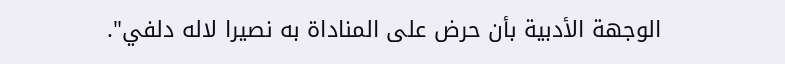الوجهة الأدبية بأن حرض على المناداة به نصيرا لاله دلفي".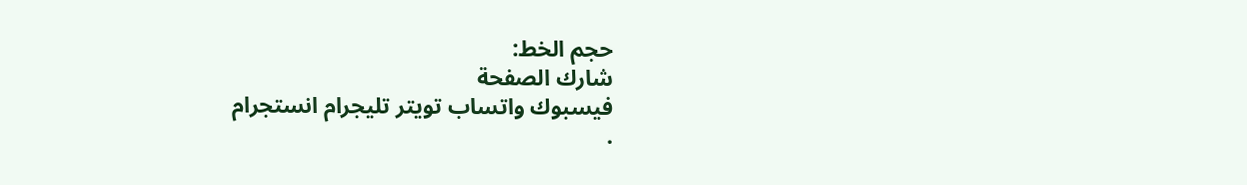حجم الخط:
شارك الصفحة
فيسبوك واتساب تويتر تليجرام انستجرام
.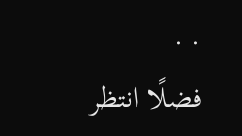. .
فضلًا انتظر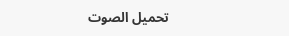تحميل الصوت